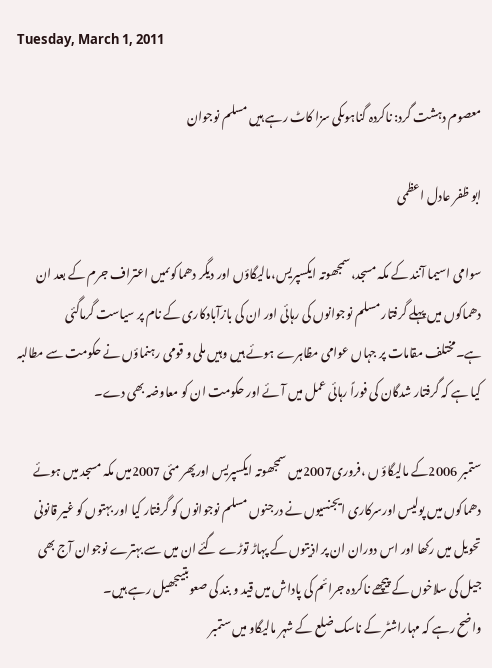Tuesday, March 1, 2011

معصوم دہشت گرد: ناکردہ گناہوںکی سزا کاٹ رہے ہیں مسلم نوجوان

ابو ظفر عادل اعظمی

سوامی اسیما آنند کے مکہ مسجد،سمجھوتہ ایکسپریس،مالیگاؤں اور دیگر دھماکوںمیں اعتراف جرم کے بعد ان دھماکوں میں پہلے گرفتار مسلم نوجوانوں کی رہائی اور ان کی بازآبادکاری کے نام پر سیاست گرماگئی ہے۔مختلف مقامات پر جہاں عوامی مظاہرے ہوئے ہیں وہیں ملی و قومی رہنماؤں نے حکومت سے مطالبہ کیا ہے کہ گرفتار شدگان کی فوراً رہائی عمل میں آئے اور حکومت ان کو معاوضہ بھی دے۔

ستمبر 2006کے مالیگاؤ ں ،فروری2007میں سمجھوتہ ایکسپریس اورپھر مئی 2007میں مکہ مسجد میں ہوئے دھماکوں میں پولیس اورسرکاری ایجنسیوں نے درجنوں مسلم نوجوانوں کو گرفتار کیا اور بہتوں کو غیر قانونی تحویل میں رکھا اور اس دوران ان پر اذیتوں کے پہاڑ توڑے گئے ان میں سے بہترے نوجوان آج بھی جیل کی سلاخوں کے پیچھے ناکردہ جرائم کی پاداش میں قید و بند کی صعوبتیںجھیل رہے ہیں۔
واضح رہے کہ مہاراشٹر کے ناسک ضلع کے شہر مالیگاو میں ستمبر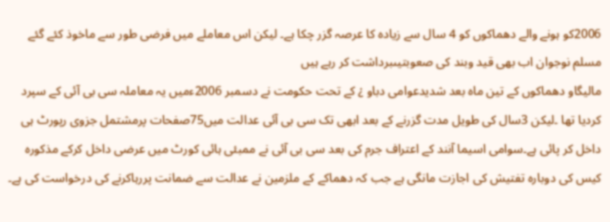2006کو ہونے والے دھماکوں کو 4 سال سے زیادہ کا عرصہ گزر چکا ہے۔ لیکن اس معاملے میں فرضی طور سے ماخوذ کئے گئے مسلم نوجوان اب بھی قید وبند کی صعوبتیںبرداشت کر رہے ہیں
مالیگاو دھماکوں کے تین ماہ بعد شدیدعوامی دباو ¿ کے تحت حکومت نے دسمبر 2006ءمیں یہ معاملہ سی بی آئی کے سپرد کردیا تھا ۔لیکن 3سال کی طویل مدت گزرنے کے بعد ابھی تک سی بی آئی عدالت میں75صفحات پرمشتمل جزوی رپورٹ ہی داخل کر پائی ہے۔سوامی اسیما آنند کے اعتراف جرم کی بعد سی بی آئی نے ممبئی ہائی کورٹ میں عرضی داخل کرکے مذکورہ کیس کی دوبارہ تفتیش کی اجازت مانگی ہے جب کہ دھماکے کے ملزمین نے عدالت سے ضمانت پررہاکرنے کی درخواست کی ہے۔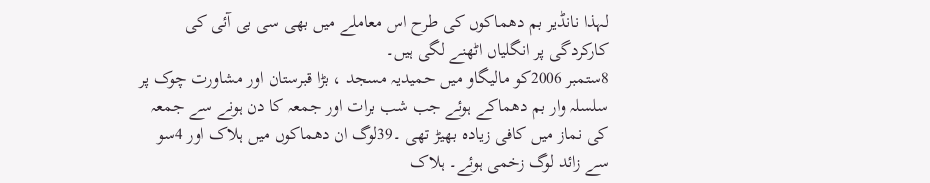لہذا نانڈیر بم دھماکوں کی طرح اس معاملے میں بھی سی بی آئی کی کارکردگی پر انگلیاں اٹھنے لگی ہیں۔
8ستمبر 2006کو مالیگاو میں حمیدیہ مسجد ، بڑا قبرستان اور مشاورت چوک پر سلسلہ وار بم دھماکے ہوئے جب شب برات اور جمعہ کا دن ہونے سے جمعہ کی نماز میں کافی زیادہ بھیڑ تھی ۔39لوگ ان دھماکوں میں ہلاک اور 4سو سے زائد لوگ زخمی ہوئے۔ ہلاک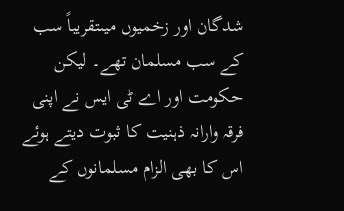شدگان اور زخمیوں میںتقریباً سب کے سب مسلمان تھے۔ لیکن حکومت اور اے ٹی ایس نے اپنی فرقہ وارانہ ذہنیت کا ثبوت دیتے ہوئے اس کا بھی الزام مسلمانوں کے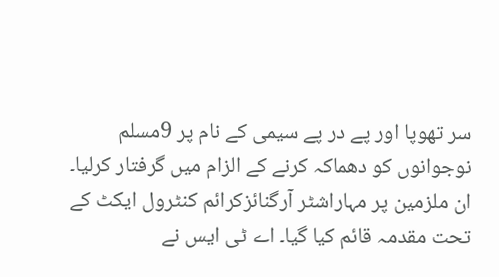سر تھوپا اور پے در پے سیمی کے نام پر 9مسلم نوجوانوں کو دھماکہ کرنے کے الزام میں گرفتار کرلیا۔ ان ملزمین پر مہاراشٹر آرگنائزکرائم کنٹرول ایکٹ کے تحت مقدمہ قائم کیا گیا۔ اے ٹی ایس نے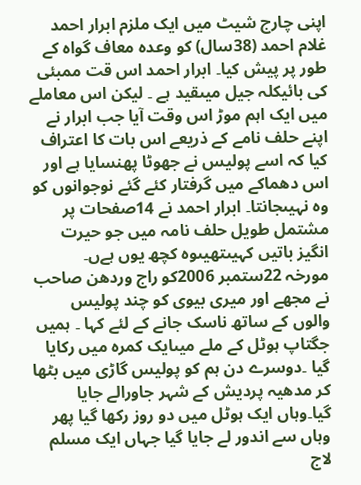اپنی چارج شیٹ میں ایک ملزم ابرار احمد غلام احمد (38سال) کو وعدہ معاف گواہ کے طور پر پیش کیا۔ ابرار احمد اس قت ممبئی کی بائیکلہ جیل میںقید ہے ۔ لیکن اس معاملے میں ایک اہم موڑ اس وقت آیا جب ابرار نے اپنے حلف نامے کے ذریعے اس بات کا اعتراف کیا کہ اسے پولیس نے جھوٹا پھنسایا ہے اور اس دھماکے میں گرفتار کئے گئے نوجوانوں کو وہ نہیںجانتا۔ ابرار احمد نے 14صفحات پر مشتمل طویل حلف نامہ میں جو حیرت انگیز باتیں کہیںتھیںوہ کچھ یوں ہےں۔
مورخہ 22ستمبر 2006کو راج وردھن صاحب نے مجھے اور میری بیوی کو چند پولیس والوں کے ساتھ ناسک جانے کے لئے کہا ۔ ہمیں جگتاپ ہوٹل کے ملے میںایک کمرہ میں رکایا گیا ۔دوسرے دن ہم کو پولیس گاڑی میں بٹھا کر مدھیہ پردیش کے شہر جاورالے جایا گیا۔وہاں ایک ہوٹل میں دو روز رکھا گیا پھر وہاں سے اندور لے جایا گیا جہاں ایک مسلم لاج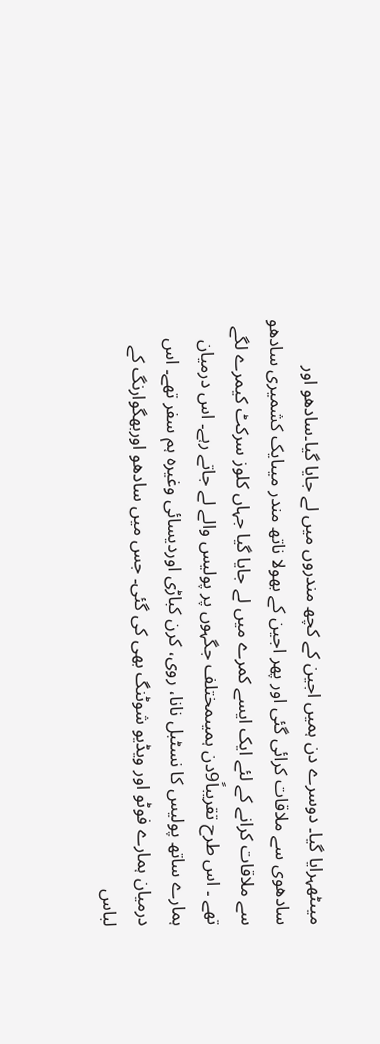میںٹھہرایا گیا۔ دوسرے دن ہمیں اجین کے کچھ مندروں میں لے جایا گیا۔سادھو اور سادھوی سے ملاقات کرائی گئی اور پھر اجین کے بھولا ناتھ مندر میںایک کشمیری سادھو سے ملاقات کرانے کے لئے ایک ایسے کمرے میں لے جایا گیا جہاں کلوز سرکٹ کیمرے لگے تھے ۔ اس طرح تقریباً9دن ہمیںمختلف جگہوں پر پولیس والے لے جاتے رہے۔ اس درمیان ہمارے ساتھ پولیس کا نسٹبل نانا، روی، کرن کباڑی اوردیسائی وغیرہ ہم سفر تھے۔ اس درمیان ہمارے فوٹو اور ویڈیو شوٹنگ بھی کی گئی۔ جس میں سادھو اوربھگوارنگ کے لباس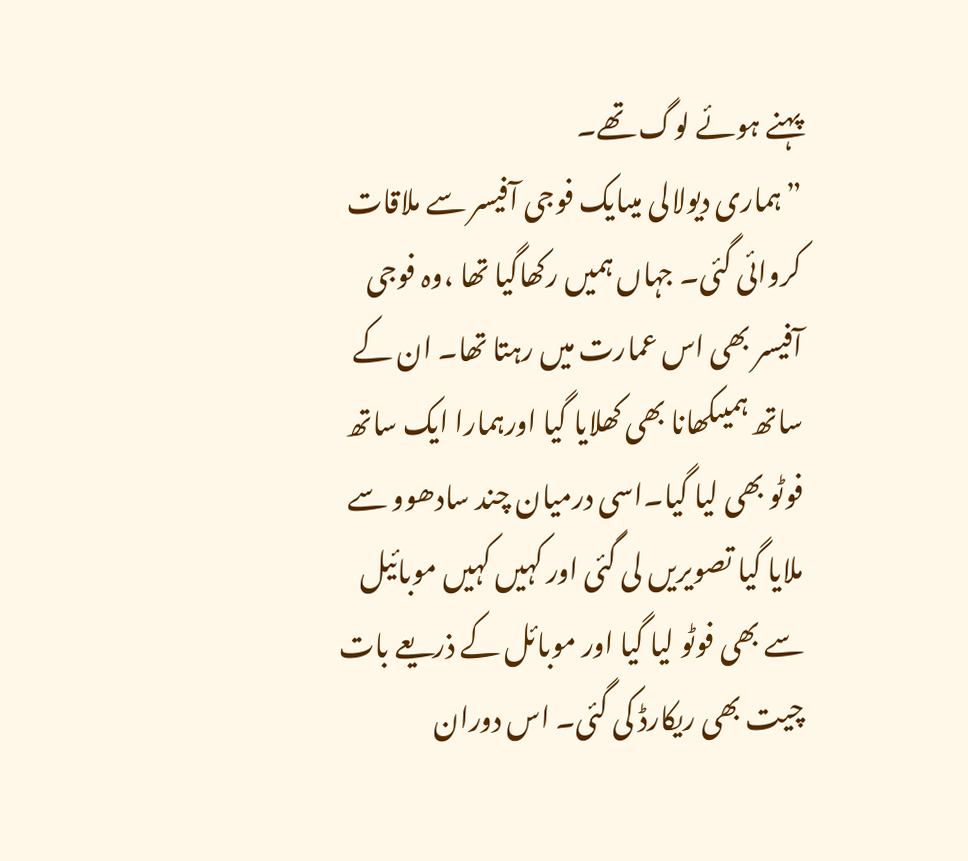پہنے ہوئے لوگ تھے۔
”ہماری دیولالی میںایک فوجی آفیسر سے ملاقات کروائی گئی۔ جہاں ہمیں رکھاگیا تھا ،وہ فوجی آفیسر بھی اس عمارت میں رہتا تھا۔ ان کے ساتھ ہمیںکھانا بھی کھلایا گیا اورہمارا ایک ساتھ فوٹو بھی لیا گیا۔اسی درمیان چند سادھوو سے ملایا گیا تصویریں لی گئی اور کہیں کہیں موبائیل سے بھی فوٹو لیا گیا اور موبائل کے ذریعے بات چیت بھی ریکارڈ کی گئی۔ اس دوران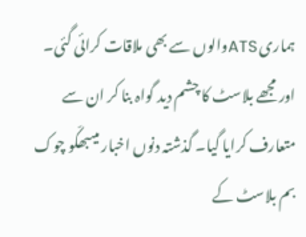ہماری ATSوالوں سے بھی ملاقات کرائی گئی۔ اور مجھے بلاسٹ کا چشم دید گواہ بنا کر ان سے متعارف کرایا گیا۔ گذشتہ دنوں اخبار میںبھکّو چوک بم بلاسٹ کے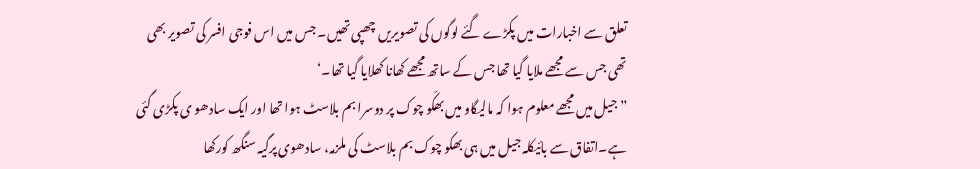تعلق سے اخبارات میں پکڑے گئے لوگوں کی تصویریں چھپی تھیں۔ جس میں اس فوجی افسر کی تصویر بھی تھی جس سے مجھے ملایا گیا تھا جس کے ساتھ مجھے کھانا کھلایا گیا تھا۔‘
” جیل میں مجھے معلوم ہوا کہ مالیگاو میں بھکّو چوک پر دوسرا بم بلاسٹ ہوا تھا اور ایک سادھو ی پکڑی گئی ہے۔اتفاق سے بائیکلہ جیل میں ہی بھکو چوک بم بلاسٹ کی ملزمہ، سادھوی پرگیہ سنگھ کورکھا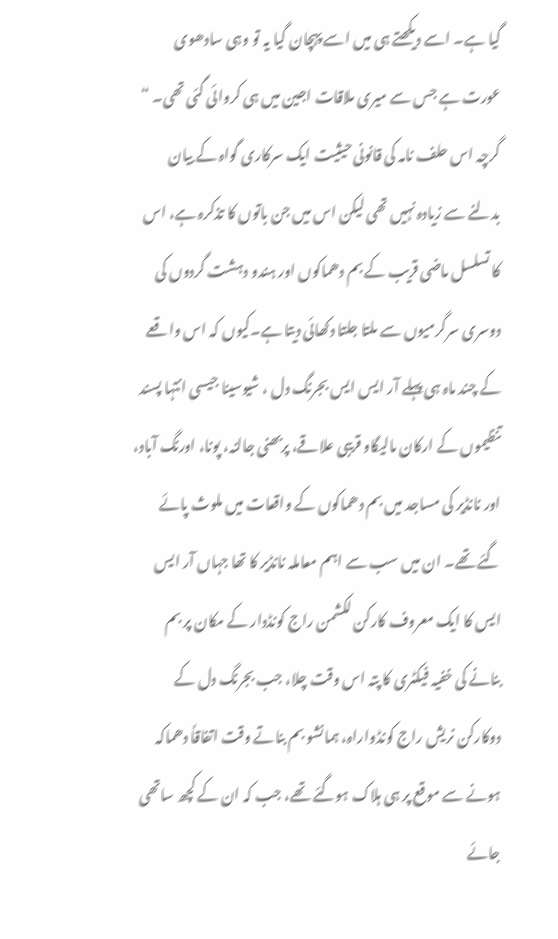گیا ہے۔ اسے دیکھتے ہی میں اسے پہچان گیا یہ تو وہی سادھوی عورت ہے جس سے میری ملاقات اجین میں ہی کروائی گئی تھی۔ “
گرچہ اس حلف نامہ کی قانونی حیثیت ایک سرکاری گواہ کے بیان بدلنے سے زیادہ نہیں تھی لیکن اس میں جن باتوں کا تذکرہ ہے، اس کا تسلسل ماضی قریب کے بم دھماکوں اور ہندو دہشت گردوں کی دوسری سرگرمیوں سے ملتا جلتا دکھائی دیتا ہے۔کیوں کہ اس واقعے کے چند ماہ ہی پہلے آر ایس ایس بجرنگ دل ، شیوسینا جیسی انتہا پسند تنظیموں کے ارکان مالیگاو قریبی علاقے، پربھنی جالنہ، پونا، اورنگ آباد، اور نانڈیر کی مساجد میں بم دھماکوں کے واقعات میں ملوث پائے گئے تھے۔ ان میں سب سے اہم معاملہ نانڈیر کا تھا جہاں آر ایس ایس کا ایک معروف کارکن لکشمن راج کونڈدار کے مکان پر بم بنانے کی خفیہ فیکٹری کا پتہ اس وقت چلا، جب بجرنگ دل کے دوکارکن نریش راج کونڈواراہ، ہمانشو بم بناتے وقت اتفاقاً دھماکہ ہونے سے موقع پر ہی ہلاک ہوگئے تھے، جب کہ ان کے کچھ ساتھی جائے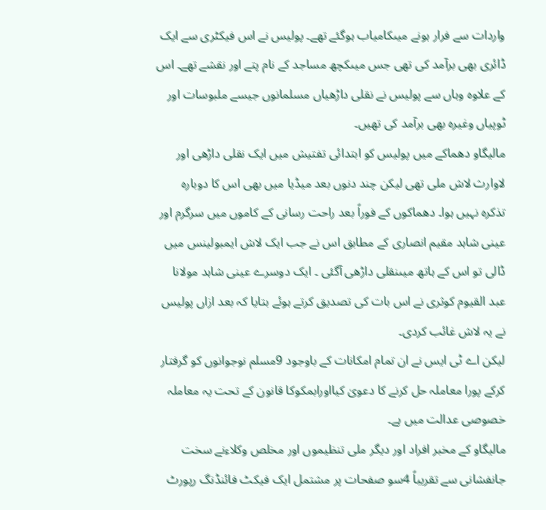واردات سے فرار ہونے میںکامیاب ہوگئے تھے۔ پولیس نے اس فیکٹری سے ایک ڈائری بھی برآمد کی تھی جس میںکچھ مساجد کے نام پتے اور نقشے تھے۔ اس کے علاوہ وہاں سے پولیس نے نقلی داڑھیاں مسلمانوں جیسے ملبوسات اور ٹوپیاں وغیرہ بھی برآمد کی تھیں۔
مالیگاو دھماکے میں پولیس کو ابتدائی تفتیش میں ایک نقلی داڑھی اور لاوارث لاش ملی تھی لیکن چند دنوں بعد میڈیا میں بھی اس کا دوبارہ تذکرہ نہیں ہوا۔ دھماکوں کے فوراً بعد راحت رسانی کے کاموں میں سرگرم اور عینی شاہد مقیم انصاری کے مطابق اس نے جب ایک لاش ایمبولینس میں ڈالی تو اس کے ہاتھ میںنقلی داڑھی آگئی ۔ ایک دوسرے عینی شاہد مولانا عبد القیوم کوثری نے اس بات کی تصدیق کرتے ہوئے بتایا کہ بعد ازاں پولیس نے یہ لاش غائب کردی۔
لیکن اے ٹی ایس نے ان تمام امکانات کے باوجود 9مسلم نوجوانوں کو گرفتار کرکے پورا معاملہ حل کرنے کا دعویٰ کیااورابمکوکا قانون کے تحت یہ معاملہ خصوصی عدالت میں ہے۔
مالیگاو کے مخبر افراد اور دیگر ملی تنظیموں اور مخلص وکلاءنے سخت جانفشانی سے تقریباً 4سو صفحات پر مشتمل ایک فیکٹ فائنڈنگ رپورٹ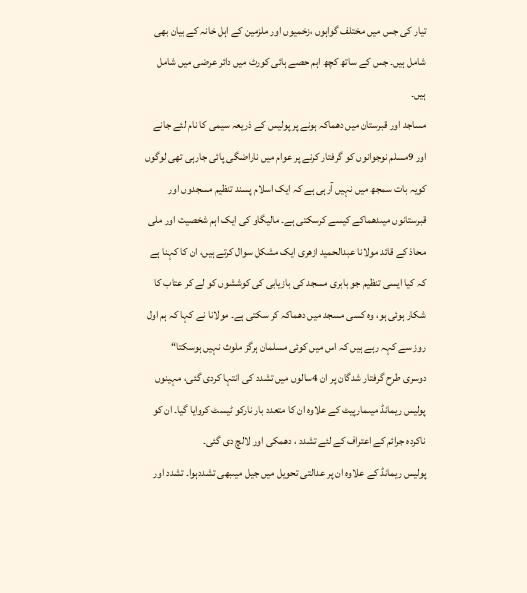تیار کی جس میں مختلف گواہوں ،زخمیوں اور ملزمین کے اہل خانہ کے بیان بھی شامل ہیں۔ جس کے ساتھ کچھ اہم حصے ہائی کورٹ میں دائر عرضی میں شامل ہیں۔
مساجد اور قبرستان میں دھماکہ ہونے پر پولیس کے ذریعہ سیمی کا نام لئے جانے اور 9مسلم نوجوانوں کو گرفتار کرنے پر عوام میں ناراضگی پائی جارہی تھی لوگوں کویہ بات سمجھ میں نہیں آرہی ہے کہ ایک اسلام پسند تنظیم مسجدوں اور قبرستانوں میںدھماکے کیسے کرسکتی ہے۔ مالیگاو کی ایک اہم شخصیت اور ملی محاذ کے قائد مولانا عبدالحمید ازھری ایک مشکل سوال کرتے ہیں، ان کا کہنا ہے کہ کیا ایسی تنظیم جو بابری مسجد کی بازیابی کی کوششوں کو لے کر عتاب کا شکار ہوئی ہو، وہ کسی مسجد میں دھماکہ کر سکتی ہے۔ مولانا نے کہا کہ ہم اول روز سے کہہ رہے ہیں کہ اس میں کوئی مسلمان ہرگز ملوث نہیں ہوسکتا“
دوسری طرح گرفتار شدگان پر ان 4سالوں میں تشدد کی انتہا کردی گئی، مہینوں پولیس ریمانڈ میںمارپیٹ کے علاوہ ان کا متعدد بار نارکو ٹیسٹ کروایا گیا۔ ان کو ناکردہ جرائم کے اعتراف کے لئے تشدد ، دھمکی اور لالچ دی گئی۔
پولیس ریمانڈ کے علاوہ ان پر عدالتی تحویل میں جیل میںبھی تشددہوا۔ تشدد اور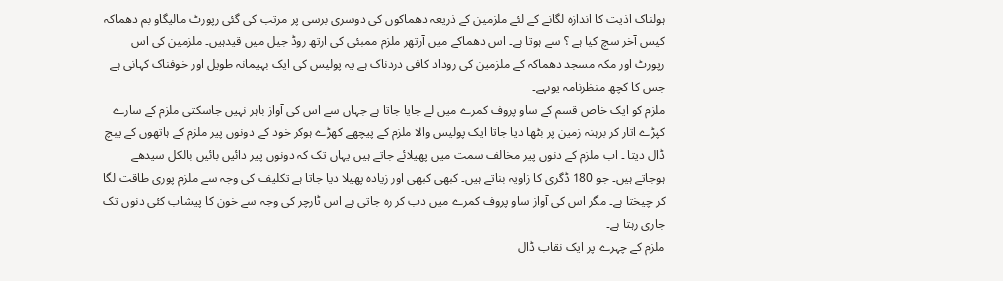ہولناک اذیت کا اندازہ لگانے کے لئے ملزمین کے ذریعہ دھماکوں کی دوسری برسی پر مرتب کی گئی رپورٹ مالیگاو بم دھماکہ کیس آخر سچ کیا ہے ؟ سے ہوتا ہے۔ اس دھماکے میں آرتھر ملزم ممبئی کی ارتھ روڈ جیل میں قیدہیں۔ ملزمین کی اس رپورٹ اور مکہ مسجد دھماکہ کے ملزمین کی روداد کافی دردناک ہے یہ پولیس کی ایک بہیمانہ طویل اور خوفناک کہانی ہے جس کا کچھ منظرنامہ یوںہے۔
ملزم کو ایک خاص قسم کے ساو پروف کمرے میں لے جایا جاتا ہے جہاں سے اس کی آواز باہر نہیں جاسکتی ملزم کے سارے کپڑے اتار کر برہنہ زمین پر بٹھا دیا جاتا ایک پولیس والا ملزم کے پیچھے کھڑے ہوکر خود کے دونوں پیر ملزم کے ہاتھوں کے یبچ ڈال دیتا ۔ اب ملزم کے دنوں پیر مخالف سمت میں پھیلائے جاتے ہیں یہاں تک کہ دونوں پیر دائیں بائیں بالکل سیدھے ہوجاتے ہیں۔ جو 180 ڈگری کا زاویہ بناتے ہیں۔ کبھی کبھی اور زیادہ پھیلا دیا جاتا ہے تکلیف کی وجہ سے ملزم پوری طاقت لگا کر چیختا ہے۔ مگر اس کی آواز ساو پروف کمرے میں دب کر رہ جاتی ہے اس ٹارچر کی وجہ سے خون کا پیشاب کئی دنوں تک جاری رہتا ہے۔
ملزم کے چہرے پر ایک نقاب ڈال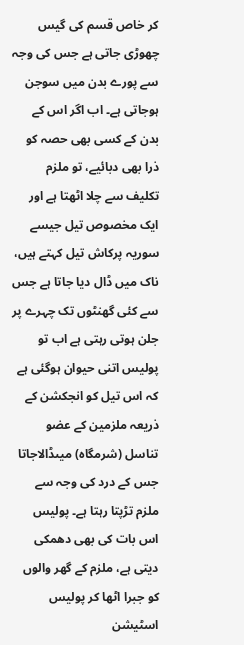کر خاص قسم کی گیس چھوڑی جاتی ہے جس کی وجہ سے پورے بدن میں سوجن ہوجاتی ہے۔ اب اگر اس کے بدن کے کسی بھی حصہ کو ذرا بھی دبائیے، تو ملزم تکلیف سے چلا اٹھتا ہے اور ایک مخصوص تیل جیسے سوریہ پرکاش تیل کہتے ہیں، ناک میں ڈال دیا جاتا ہے جس سے کئی گھنٹوں تک چہرے پر جلن ہوتی رہتی ہے اب تو پولیس اتنی حیوان ہوگئی ہے کہ اس تیل کو انجکشن کے ذریعہ ملزمین کے عضو تناسل (شرمگاہ) میںڈالاجاتا جس کے درد کی وجہ سے ملزم تڑپتا رہتا ہے۔ پولیس اس بات کی بھی دھمکی دیتی ہے، ملزم کے گھر والوں کو جبرا اٹھا کر پولیس اسٹیشن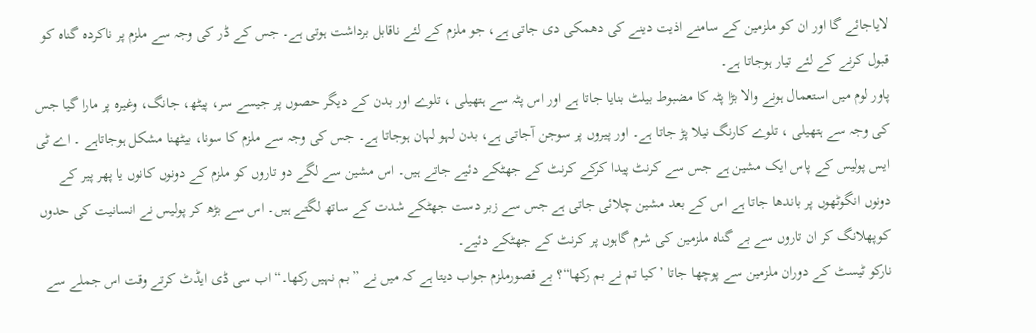لایاجائے گا اور ان کو ملزمین کے سامنے اذیت دینے کی دھمکی دی جاتی ہے، جو ملزم کے لئے ناقابل برداشت ہوتی ہے۔ جس کے ڈر کی وجہ سے ملزم پر ناکردہ گناہ کو قبول کرنے کے لئے تیار ہوجاتا ہے۔
پاور لوم میں استعمال ہونے والا بڑا پٹہ کا مضبوط بیلٹ بنایا جاتا ہے اور اس پٹہ سے ہتھیلی ، تلوے اور بدن کے دیگر حصوں پر جیسے سر، پیٹھ، جانگ، وغیرہ پر مارا گیا جس کی وجہ سے ہتھیلی ، تلوے کارنگ نیلا پڑ جاتا ہے۔ اور پیروں پر سوجن آجاتی ہے، بدن لہو لہان ہوجاتا ہے۔ جس کی وجہ سے ملزم کا سونا، بیٹھنا مشکل ہوجاتاہے ۔ اے ٹی ایس پولیس کے پاس ایک مشین ہے جس سے کرنٹ پیدا کرکے کرنٹ کے جھٹکے دئیے جاتے ہیں۔ اس مشین سے لگے دو تاروں کو ملزم کے دونوں کانوں یا پھر پیر کے دونوں انگوٹھوں پر باندھا جاتا ہے اس کے بعد مشین چلائی جاتی ہے جس سے زبر دست جھٹکے شدت کے ساتھ لگتے ہیں۔ اس سے بڑھ کر پولیس نے انسانیت کی حدوں کوپھلانگ کر ان تاروں سے بے گناہ ملزمین کی شرم گاہوں پر کرنٹ کے جھٹکے دئیے۔
نارکو ٹیسٹ کے دوران ملزمین سے پوچھا جاتا ’کیا تم نے بم رکھا“؟ بے قصورملزم جواب دیتا ہے کہ میں نے ”بم نہیں رکھا۔“ اب سی ڈی ایڈٹ کرتے وقت اس جملے سے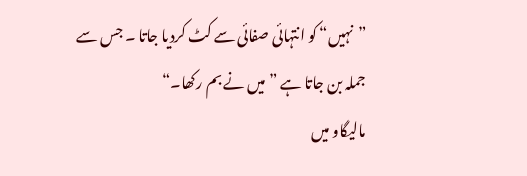”نہیں“ کو انتہائی صفائی سے کٹ کردیا جاتا ۔ جس سے جملہ بن جاتا ہے ”میں نے بم رکھا۔“
مالیگاو میں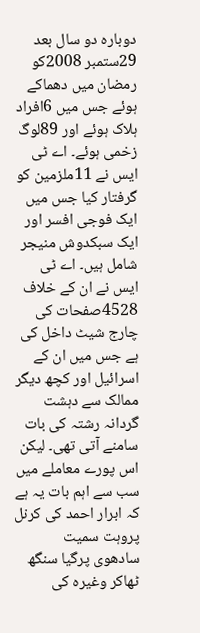دوبارہ دو سال بعد 29ستمبر 2008کو رمضان میں دھماکے ہوئے جس میں 6افراد ہلاک ہوئے اور 89لوگ زخمی ہوئے۔ اے ٹی ایس نے 11ملزمین کو گرفتار کیا جس میں ایک فوجی افسر اور ایک سبکدوش منیجر شامل ہیں۔ اے ٹی ایس نے ان کے خلاف 4528صفحات کی چارج شیٹ داخل کی ہے جس میں ان کے اسرائیل اور کچھ دیگر ممالک سے دہشت گردانہ رشتہ کی بات سامنے آتی تھی۔ لیکن اس پورے معاملے میں سب سے اہم بات یہ ہے کہ ابرار احمد کی کرنل پروہت سمیت سادھوی پرگیا سنگھ ٹھاکر وغیرہ کی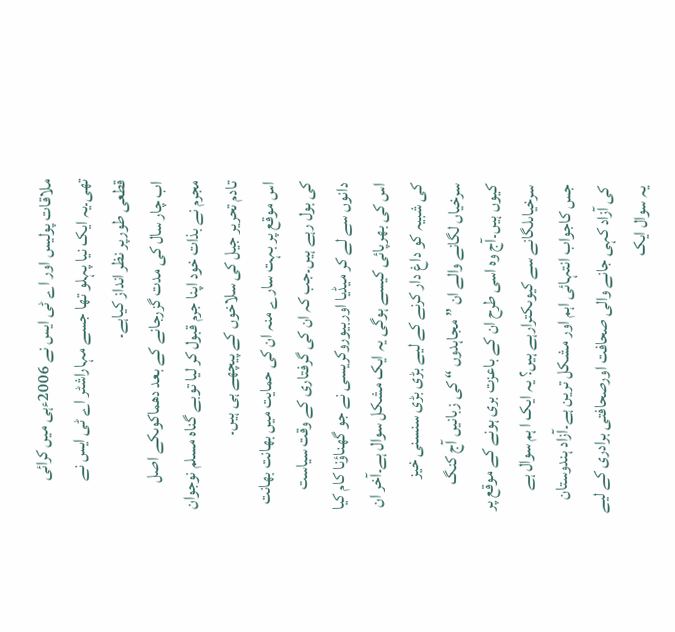ملاقات پولیس اور اے ٹی ایس نے 2006ءہی میں کرائی تھی۔یہ ایک نیا پہلو تھا جسے مہاراشٹر اے ٹی ایس نے قطعی طورپر نظر انداز کیاہے۔
اب چار سال کی مدت گزرجانے کے بعد دھماکوںکے اصل مجرم نے بذات خود اپنا جرم قبول کر لیا توبے گناہ مسلم نوجوان تادم تحریر جیل کی سلاخوں کے پیچھے ہی ہیں۔
اس موقع پر بہت سارے منہ ان کی حمایت میں بھانت بھانت کی بول رہے ہیں۔جب کہ ان کی گرفتاری کے وقت سیاست دانوں سے لے کر میڈیا اوربیوروکریسی نے جو گھناؤنا کام کیا اس کی بھرپائی کیسے ہوگی یہ ایک مشکل سوال ہے۔آخر ان کی شبیہ کو داغ دار کرنے کے لیے بڑی بڑی سنسنی خیز سرخیاں لگانے والے ان ”مجاہدوں “ کی زبانیں آج کنگ کیوں ہیں۔آج وہ اسی طرح ان کے باعزت بری ہونے کے موقع پر سرخیاںلگانے سے کیوںکترارہے ہیں؟ یہ ایک ا ہم سوال ہے جس کاجواب انتہائی اہم اور مشکل ترین ہے۔آزاد ہندوستان کی آزاد کہی جانے والی صحافت اورصحافتی برادری کے لیے یہ سوال ایک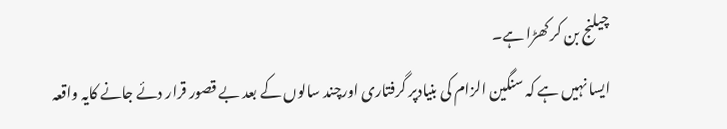چیلنج بن کر کھڑا ہے۔
ایسا نہیں ہے کہ سنگین الزام کی بنیادپر گرفتاری اورچند سالوں کے بعد بے قصور قرار دئے جانے کایہ واقعہ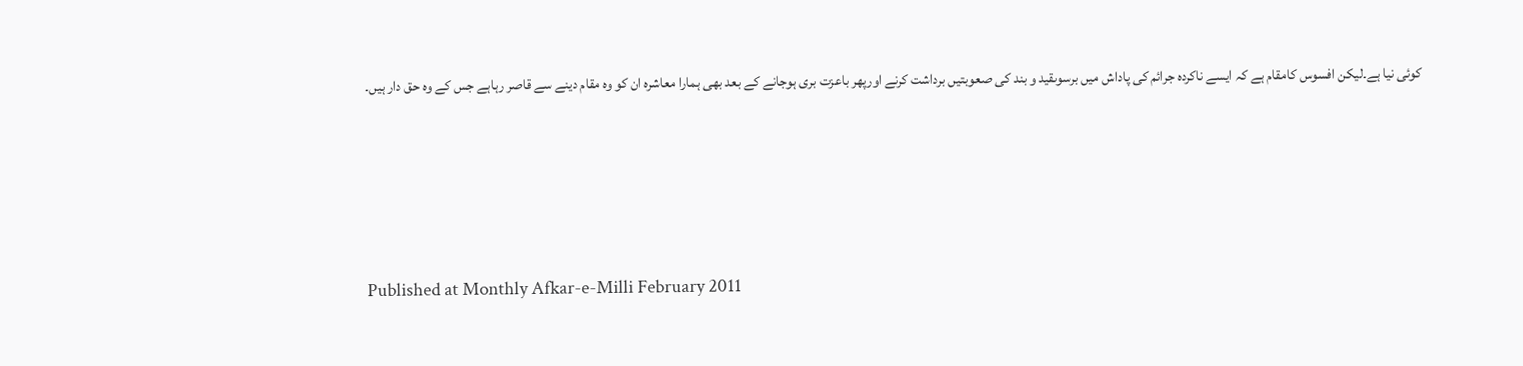کوئی نیا ہے۔لیکن افسوس کامقام ہے کہ ایسے ناکردہ جرائم کی پاداش میں برسوںقید و بند کی صعوبتیں برداشت کرنے اورپھر باعزت بری ہوجانے کے بعد بھی ہمارا معاشرہ ان کو وہ مقام دینے سے قاصر رہاہے جس کے وہ حق دار ہیں۔





Published at Monthly Afkar-e-Milli February 2011